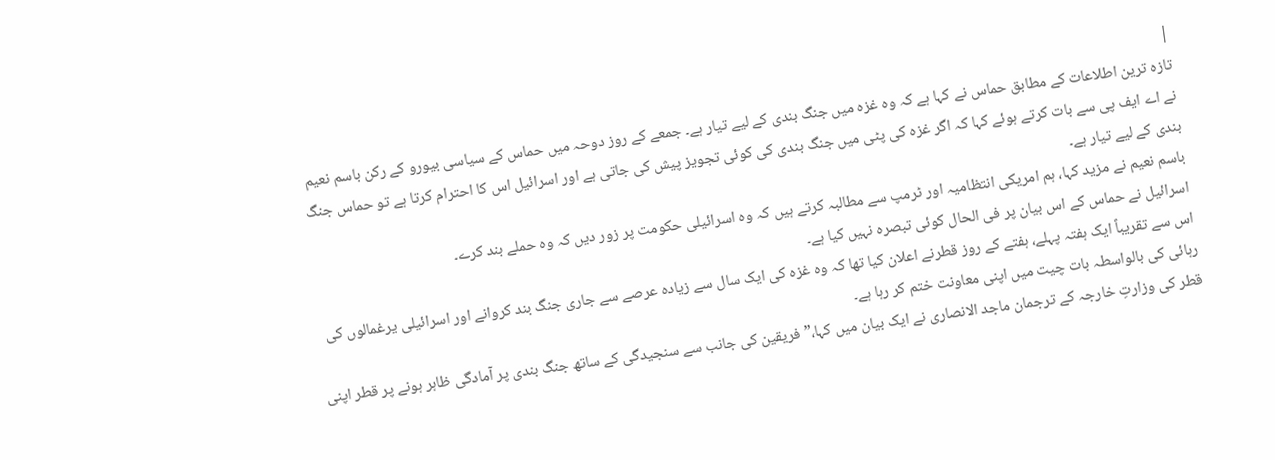|
تازہ ترین اطلاعات کے مطابق حماس نے کہا ہے کہ وہ غزہ میں جنگ بندی کے لیے تیار ہے۔ جمعے کے روز دوحہ میں حماس کے سیاسی بیورو کے رکن باسم نعیم نے اے ایف پی سے بات کرتے ہوئے کہا کہ اگر غزہ کی پٹی میں جنگ بندی کی کوئی تجویز پیش کی جاتی ہے اور اسرائیل اس کا احترام کرتا ہے تو حماس جنگ بندی کے لیے تیار ہے۔
باسم نعیم نے مزید کہا، ہم امریکی انتظامیہ اور ٹرمپ سے مطالبہ کرتے ہیں کہ وہ اسرائیلی حکومت پر زور دیں کہ وہ حملے بند کرے۔
اسرائیل نے حماس کے اس بیان پر فی الحال کوئی تبصرہ نہیں کیا ہے۔
اس سے تقریباً ایک ہفتہ پہلے، ہفتے کے روز قطرنے اعلان کیا تھا کہ وہ غزہ کی ایک سال سے زیادہ عرصے سے جاری جنگ بند کروانے اور اسرائیلی یرغمالوں کی رہائی کی بالواسطہ بات چیت میں اپنی معاونت ختم کر رہا ہے۔
قطر کی وزارتِ خارجہ کے ترجمان ماجد الانصاری نے ایک بیان میں کہا،” فریقین کی جانب سے سنجیدگی کے ساتھ جنگ بندی پر آمادگی ظاہر ہونے پر قطر اپنی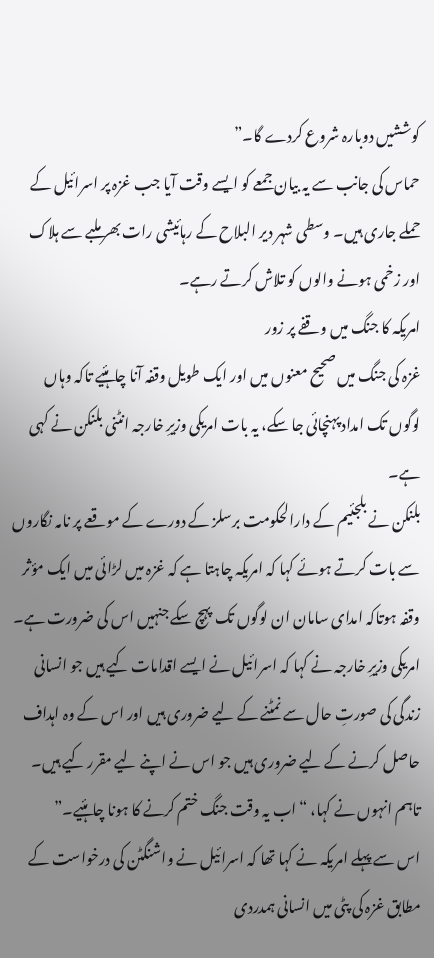کوششیں دوبارہ شروع کردے گا۔”
حماس کی جانب سے یہ بیان جمعے کو ایسے وقت آیا جب غزہ پر اسرائیل کے حملے جاری ہیں۔ وسطی شہر دیر البلاح کے رہائیشی رات بھر ملبے سے ہلاک اور زخمی ہونے والوں کو تلاش کرتے رہے۔
امریکہ کا جنگ میں وقفے پر زور
غزہ کی جنگ میں صحیح معنوں میں اور ایک طویل وقفہ آنا چاہئیے تاکہ وہاں لوگوں تک امداد پہنچائی جا سکے، یہ بات امریکی وزیرِ خارجہ انٹنی بلنکن نے کہی ہے۔
بلنکن نے بلجئیم کے دارالحکومت برسلز کے دورے کے موقعے پر نامہ نگاروں سے بات کرتے ہوئے کہا کہ امریکہ چاہتا ہے کہ غزہ میں لڑائی میں ایک مؤثر وقفہ ہوتاکہ امدای سامان ان لوگوں تک پہچ سکے جنہیں اس کی ضرورت ہے۔
امریکی وزیرِ خارجہ نے کہا کہ اسرائیل نے ایسے اقدامات کیے ہیں جو انسانی زندگی کی صورتِ حال سے نمٹنے کے لیے ضروری ہیں اور اس کے وہ اہداف حاصل کرنے کے لیے ضروری ہیں جو اس نے اپنے لیے مقرر کیے ہیں۔
تاہم انہوں نے کہا، “اب یہ وقت جنگ ختم کرنے کا ہونا چاہئیے۔”
اس سے پہلے امریکہ نے کہا تھا کہ اسرائیل نے واشنگٹن کی درخواست کے مطابق غزہ کی پٹی میں انسانی ہمدردی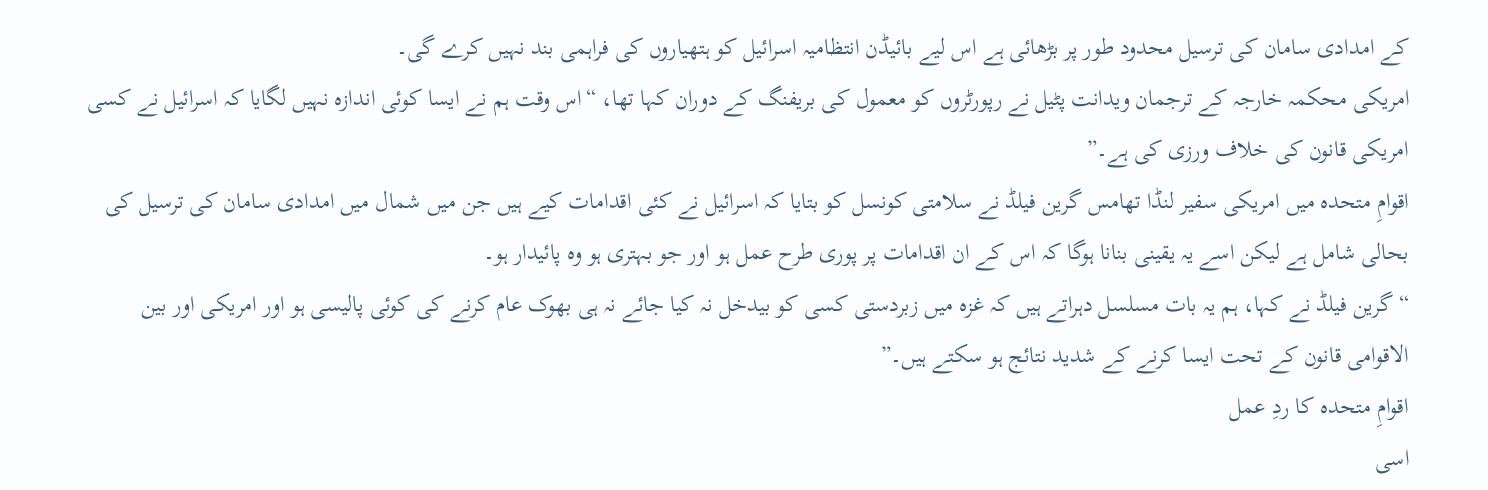کے امدادی سامان کی ترسیل محدود طور پر بڑھائی ہے اس لیے بائیڈن انتظامیہ اسرائیل کو ہتھیاروں کی فراہمی بند نہیں کرے گی۔
امریکی محکمہ خارجہ کے ترجمان ویدانت پٹیل نے رپورٹروں کو معمول کی بریفنگ کے دوران کہا تھا، “اس وقت ہم نے ایسا کوئی اندازہ نہیں لگایا کہ اسرائیل نے کسی امریکی قانون کی خلاف ورزی کی ہے۔”
اقوامِ متحدہ میں امریکی سفیر لنڈا تھامس گرین فیلڈ نے سلامتی کونسل کو بتایا کہ اسرائیل نے کئی اقدامات کیے ہیں جن میں شمال میں امدادی سامان کی ترسیل کی بحالی شامل ہے لیکن اسے یہ یقینی بنانا ہوگا کہ اس کے ان اقدامات پر پوری طرح عمل ہو اور جو بہتری ہو وہ پائیدار ہو۔
“گرین فیلڈ نے کہا، ہم یہ بات مسلسل دہراتے ہیں کہ غزہ میں زبردستی کسی کو بیدخل نہ کیا جائے نہ ہی بھوک عام کرنے کی کوئی پالیسی ہو اور امریکی اور بین الاقوامی قانون کے تحت ایسا کرنے کے شدید نتائج ہو سکتے ہیں۔”
اقوامِ متحدہ کا ردِ عمل
اسی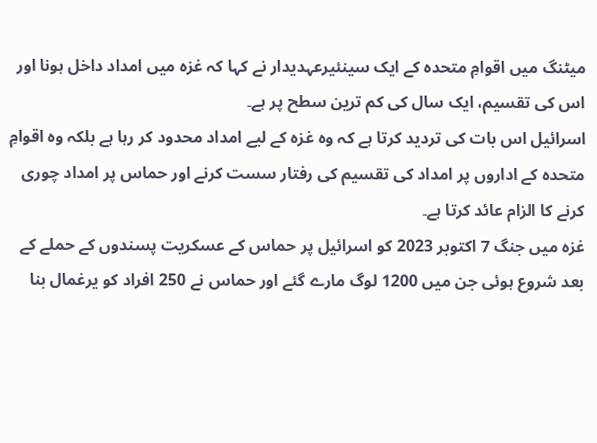میٹنگ میں اقوامِ متحدہ کے ایک سینئیرعہدیدار نے کہا کہ غزہ میں امداد داخل ہونا اور اس کی تقسیم، ایک سال کی کم ترین سطح پر ہے۔
اسرائیل اس بات کی تردید کرتا ہے کہ وہ غزہ کے لیے امداد محدود کر رہا ہے بلکہ وہ اقوامِ متحدہ کے اداروں پر امداد کی تقسیم کی رفتار سست کرنے اور حماس پر امداد چوری کرنے کا الزام عائد کرتا ہے۔
غزہ میں جنگ 7 اکتوبر 2023 کو اسرائیل پر حماس کے عسکریت پسندوں کے حملے کے بعد شروع ہوئی جن میں 1200 لوگ مارے گئے اور حماس نے 250 افراد کو یرغمال بنا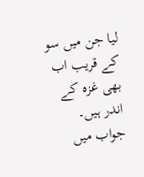لیا جن میں سو کے قریب اب بھی غزہ کے اندر ہیں۔
جواب میں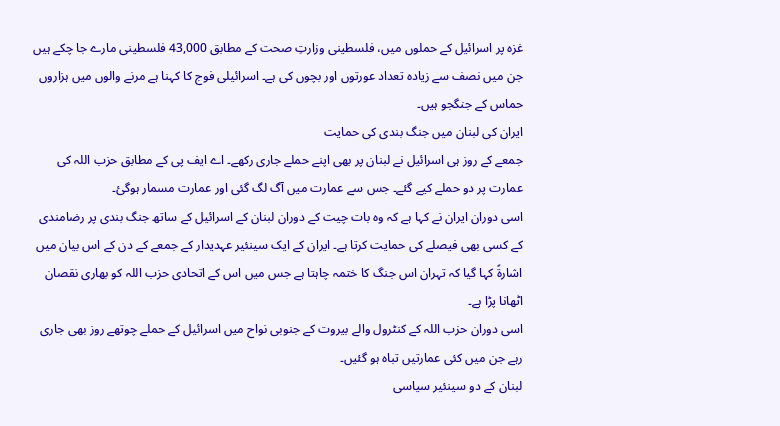غزہ پر اسرائیل کے حملوں میں، فلسطینی وزارتِ صحت کے مطابق 43,000 فلسطینی مارے جا چکے ہیں جن میں نصف سے زیادہ تعداد عورتوں اور بچوں کی ہے۔ اسرائیلی فوج کا کہنا ہے مرنے والوں میں ہزاروں حماس کے جنگجو ہیں۔
ایران کی لبنان میں جنگ بندی کی حمایت
جمعے کے روز ہی اسرائیل نے لبنان پر بھی اپنے حملے جاری رکھے۔ اے ایف پی کے مطابق حزب اللہ کی عمارت پر دو حملے کیے گئے۔ جس سے عمارت میں آگ لگ گئی اور عمارت مسمار ہوگئ۔
اسی دوران ایران نے کہا ہے کہ وہ بات چیت کے دوران لبنان کے اسرائیل کے ساتھ جنگ بندی پر رضامندی کے کسی بھی فیصلے کی حمایت کرتا ہے۔ ایران کے ایک سینئیر عہدیدار کے جمعے کے دن کے اس بیان میں اشارةً کہا گیا کہ تہران اس جنگ کا ختمہ چاہتا ہے جس میں اس کے اتحادی حزب اللہ کو بھاری نقصان اٹھانا پڑا ہے۔
اسی دوران حزب اللہ کے کنٹرول والے بیروت کے جنوبی نواح میں اسرائیل کے حملے چوتھے روز بھی جاری رہے جن میں کئی عمارتیں تباہ ہو گئیں۔
لبنان کے دو سینئیر سیاسی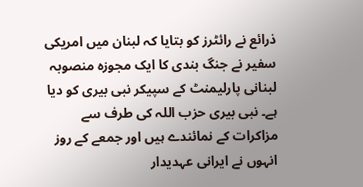ذرائع نے رائٹرز کو بتایا کہ لبنان میں امریکی سفیر نے جنگ بندی کا ایک مجوزہ منصوبہ لبنانی پارلیمنٹ کے سپیکر نبی بیری کو دیا ہے۔ نبی بیری حزب اللہ کی طرف سے مزاکرات کے نمائندے ہیں اور جمعے کے روز انہوں نے ایرانی عہدیدار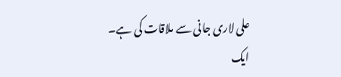علی لاری جانی سے ملاقات کی ہے۔
ایک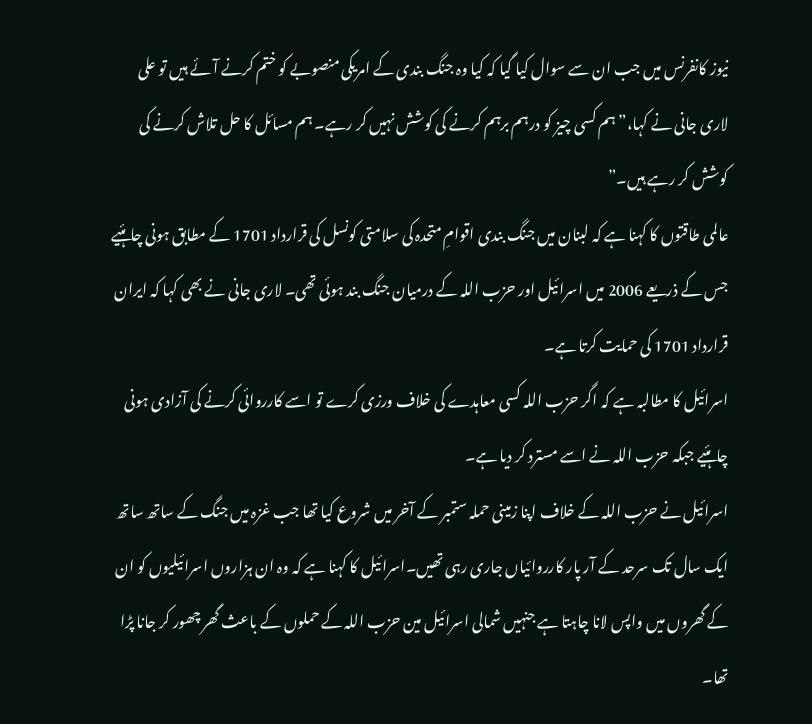نیوز کانفرنس میں جب ان سے سوال کیا گیا کہ کیا وہ جنگ بندی کے امریکی منصوبے کو ختم کرنے آئے ہیں تو علی لاری جانی نے کہا،” ہم کسی چیز کو درہم برہم کرنے کی کوشش نہیں کر رہے۔ ہم مسائل کا حل تلاش کرنے کی کوشش کر رہے ہیں۔”
عالمی طاقتوں کا کہنا ہے کہ لبنان میں جنگ بندی اقوامِ متحدہ کی سلامتی کونسل کی قرارداد 1701 کے مطابق ہونی چاہئیے جس کے ذریعے 2006 میں اسرائیل اور حزب اللہ کے درمیان جنگ بند ہوئی تھی۔ لاری جانی نے بھی کہا کہ ایران قرارداد 1701 کی حمایت کرتا ہے۔
اسرائیل کا مطالبہ ہے کہ اگر حزب اللہ کسی معاہدے کی خلاف ورزی کرے تو اسے کارروائی کرنے کی آزادی ہونی چاہئیے جبکہ حزب اللہ نے اسے مسترد کر دیا ہے۔
اسرائیل نے حزب اللہ کے خلاف اپنا زمینی حملہ ستمبر کے آخر میں شروع کیا تھا جب غزہ میں جنگ کے ساتھ ساتھ ایک سال تک سرحد کے آر پار کارروائیاں جاری رہی تھیں۔اسرائیل کا کہنا ہے کہ وہ ان ہزاروں اسرائیلیوں کو ان کے گھروں میں واپس لانا چاہتا ہے جنہیں شمالی اسرائیل مین حزب اللہ کے حملوں کے باعث گھر چھور کر جانا پڑا تھا۔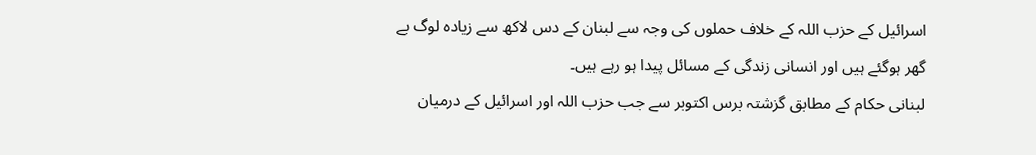اسرائیل کے حزب اللہ کے خلاف حملوں کی وجہ سے لبنان کے دس لاکھ سے زیادہ لوگ بے گھر ہوگئے ہیں اور انسانی زندگی کے مسائل پیدا ہو رہے ہیں۔
لبنانی حکام کے مطابق گزشتہ برس اکتوبر سے جب حزب اللہ اور اسرائیل کے درمیان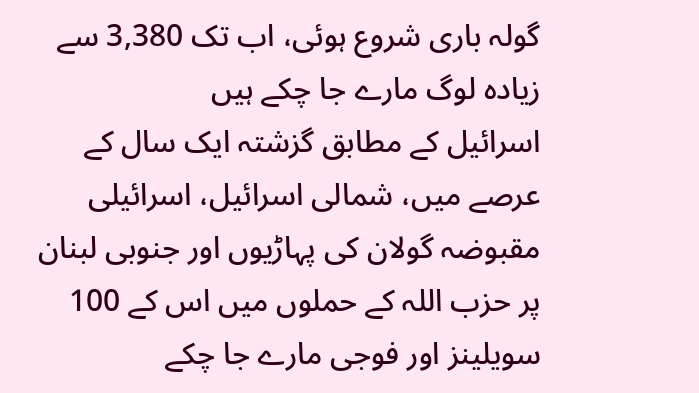گولہ باری شروع ہوئی، اب تک 3,380 سے زیادہ لوگ مارے جا چکے ہیں
اسرائیل کے مطابق گزشتہ ایک سال کے عرصے میں، شمالی اسرائیل، اسرائیلی مقبوضہ گولان کی پہاڑیوں اور جنوبی لبنان پر حزب اللہ کے حملوں میں اس کے 100 سویلینز اور فوجی مارے جا چکے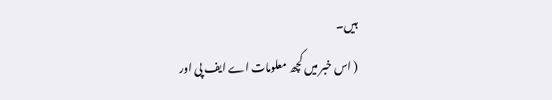ہیں۔
( اس خبر میں کچھ معلومات اے ایف پی اور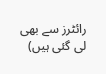رائٹرز سے بھی لی گئی ہیں)